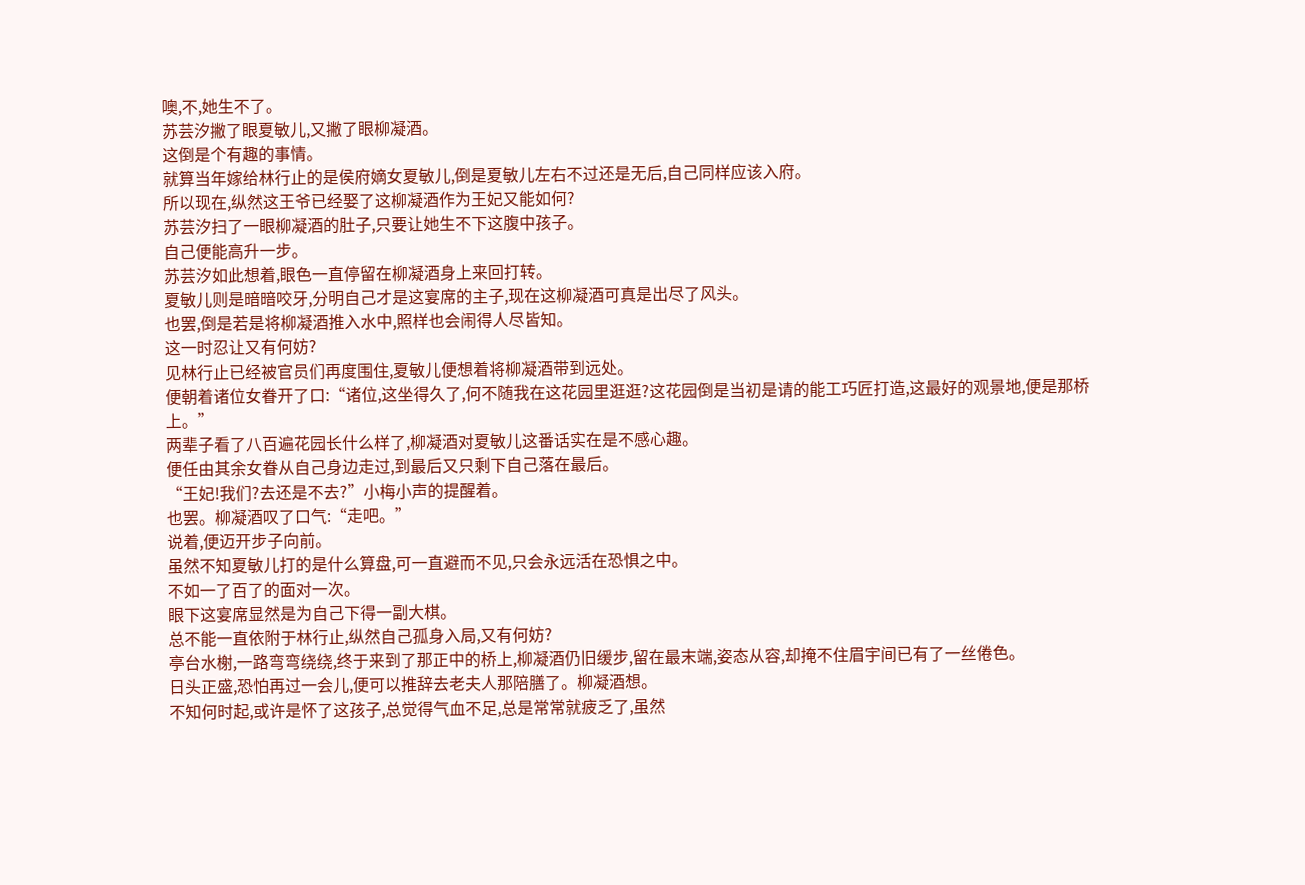噢,不,她生不了。
苏芸汐撇了眼夏敏儿,又撇了眼柳凝酒。
这倒是个有趣的事情。
就算当年嫁给林行止的是侯府嫡女夏敏儿,倒是夏敏儿左右不过还是无后,自己同样应该入府。
所以现在,纵然这王爷已经娶了这柳凝酒作为王妃又能如何?
苏芸汐扫了一眼柳凝酒的肚子,只要让她生不下这腹中孩子。
自己便能高升一步。
苏芸汐如此想着,眼色一直停留在柳凝酒身上来回打转。
夏敏儿则是暗暗咬牙,分明自己才是这宴席的主子,现在这柳凝酒可真是出尽了风头。
也罢,倒是若是将柳凝酒推入水中,照样也会闹得人尽皆知。
这一时忍让又有何妨?
见林行止已经被官员们再度围住,夏敏儿便想着将柳凝酒带到远处。
便朝着诸位女眷开了口:“诸位,这坐得久了,何不随我在这花园里逛逛?这花园倒是当初是请的能工巧匠打造,这最好的观景地,便是那桥上。”
两辈子看了八百遍花园长什么样了,柳凝酒对夏敏儿这番话实在是不感心趣。
便任由其余女眷从自己身边走过,到最后又只剩下自己落在最后。
“王妃!我们?去还是不去?”小梅小声的提醒着。
也罢。柳凝酒叹了口气:“走吧。”
说着,便迈开步子向前。
虽然不知夏敏儿打的是什么算盘,可一直避而不见,只会永远活在恐惧之中。
不如一了百了的面对一次。
眼下这宴席显然是为自己下得一副大棋。
总不能一直依附于林行止,纵然自己孤身入局,又有何妨?
亭台水榭,一路弯弯绕绕,终于来到了那正中的桥上,柳凝酒仍旧缓步,留在最末端,姿态从容,却掩不住眉宇间已有了一丝倦色。
日头正盛,恐怕再过一会儿,便可以推辞去老夫人那陪膳了。柳凝酒想。
不知何时起,或许是怀了这孩子,总觉得气血不足,总是常常就疲乏了,虽然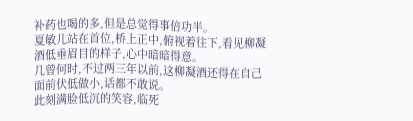补药也喝的多,但是总觉得事倍功半。
夏敏儿站在首位,桥上正中,俯视着往下,看见柳凝酒低垂眉目的样子,心中暗暗得意。
几曾何时,不过两三年以前,这柳凝酒还得在自己面前伏低做小,话都不敢说。
此刻满脸低沉的笑容,临死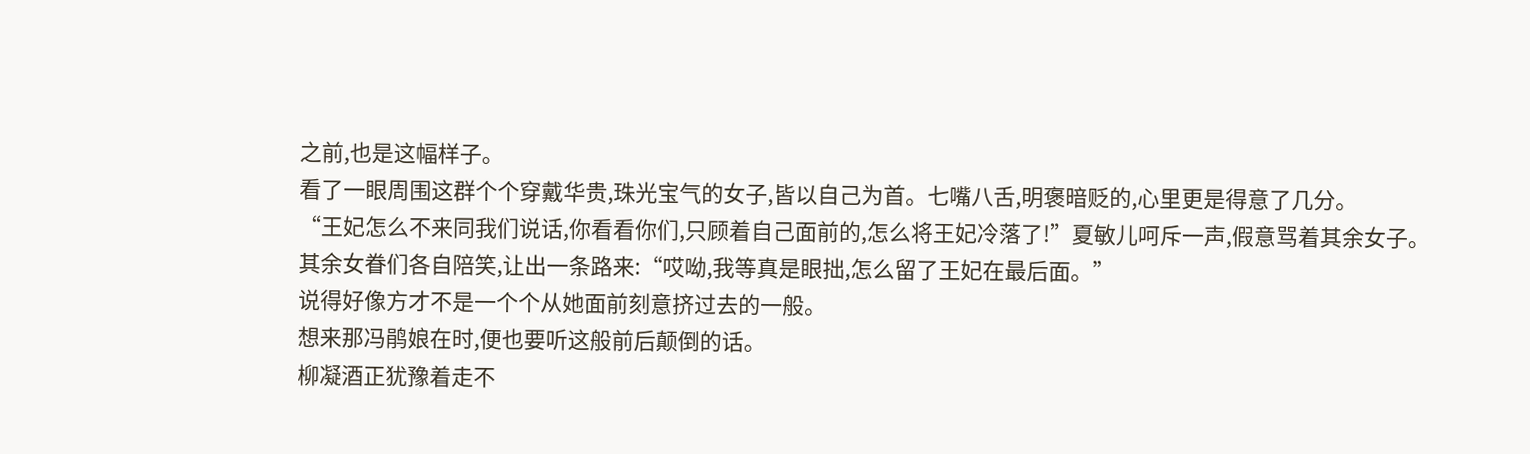之前,也是这幅样子。
看了一眼周围这群个个穿戴华贵,珠光宝气的女子,皆以自己为首。七嘴八舌,明褒暗贬的,心里更是得意了几分。
“王妃怎么不来同我们说话,你看看你们,只顾着自己面前的,怎么将王妃冷落了!”夏敏儿呵斥一声,假意骂着其余女子。
其余女眷们各自陪笑,让出一条路来:“哎呦,我等真是眼拙,怎么留了王妃在最后面。”
说得好像方才不是一个个从她面前刻意挤过去的一般。
想来那冯鹃娘在时,便也要听这般前后颠倒的话。
柳凝酒正犹豫着走不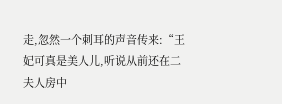走,忽然一个刺耳的声音传来:“王妃可真是美人儿,听说从前还在二夫人房中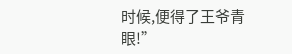时候,便得了王爷青眼!”